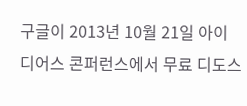구글이 2013년 10월 21일 아이디어스 콘퍼런스에서 무료 디도스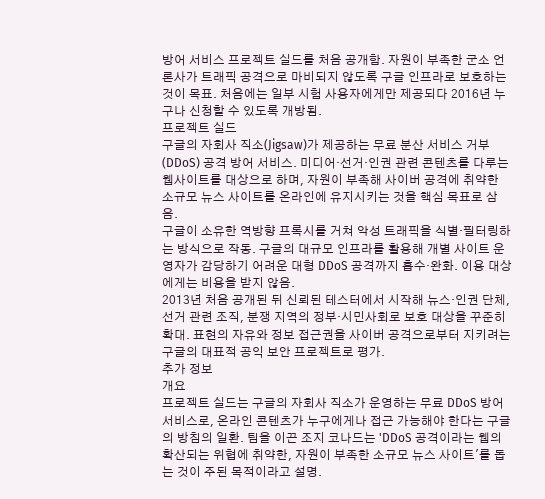방어 서비스 프로젝트 실드를 처음 공개함. 자원이 부족한 군소 언론사가 트래픽 공격으로 마비되지 않도록 구글 인프라로 보호하는 것이 목표. 처음에는 일부 시험 사용자에게만 제공되다 2016년 누구나 신청할 수 있도록 개방됨.
프로젝트 실드
구글의 자회사 직소(Jigsaw)가 제공하는 무료 분산 서비스 거부(DDoS) 공격 방어 서비스. 미디어·선거·인권 관련 콘텐츠를 다루는 웹사이트를 대상으로 하며, 자원이 부족해 사이버 공격에 취약한 소규모 뉴스 사이트를 온라인에 유지시키는 것을 핵심 목표로 삼음.
구글이 소유한 역방향 프록시를 거쳐 악성 트래픽을 식별·필터링하는 방식으로 작동. 구글의 대규모 인프라를 활용해 개별 사이트 운영자가 감당하기 어려운 대형 DDoS 공격까지 흡수·완화. 이용 대상에게는 비용을 받지 않음.
2013년 처음 공개된 뒤 신뢰된 테스터에서 시작해 뉴스·인권 단체, 선거 관련 조직, 분쟁 지역의 정부·시민사회로 보호 대상을 꾸준히 확대. 표현의 자유와 정보 접근권을 사이버 공격으로부터 지키려는 구글의 대표적 공익 보안 프로젝트로 평가.
추가 정보
개요
프로젝트 실드는 구글의 자회사 직소가 운영하는 무료 DDoS 방어 서비스로, 온라인 콘텐츠가 누구에게나 접근 가능해야 한다는 구글의 방침의 일환. 팀을 이끈 조지 코나드는 'DDoS 공격이라는 웹의 확산되는 위협에 취약한, 자원이 부족한 소규모 뉴스 사이트'를 돕는 것이 주된 목적이라고 설명.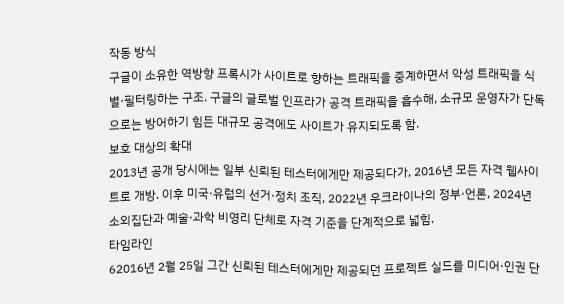작동 방식
구글이 소유한 역방향 프록시가 사이트로 향하는 트래픽을 중계하면서 악성 트래픽을 식별·필터링하는 구조. 구글의 글로벌 인프라가 공격 트래픽을 흡수해, 소규모 운영자가 단독으로는 방어하기 힘든 대규모 공격에도 사이트가 유지되도록 함.
보호 대상의 확대
2013년 공개 당시에는 일부 신뢰된 테스터에게만 제공되다가, 2016년 모든 자격 웹사이트로 개방. 이후 미국·유럽의 선거·정치 조직, 2022년 우크라이나의 정부·언론, 2024년 소외집단과 예술·과학 비영리 단체로 자격 기준을 단계적으로 넓힘.
타임라인
62016년 2월 25일 그간 신뢰된 테스터에게만 제공되던 프로젝트 실드를 미디어·인권 단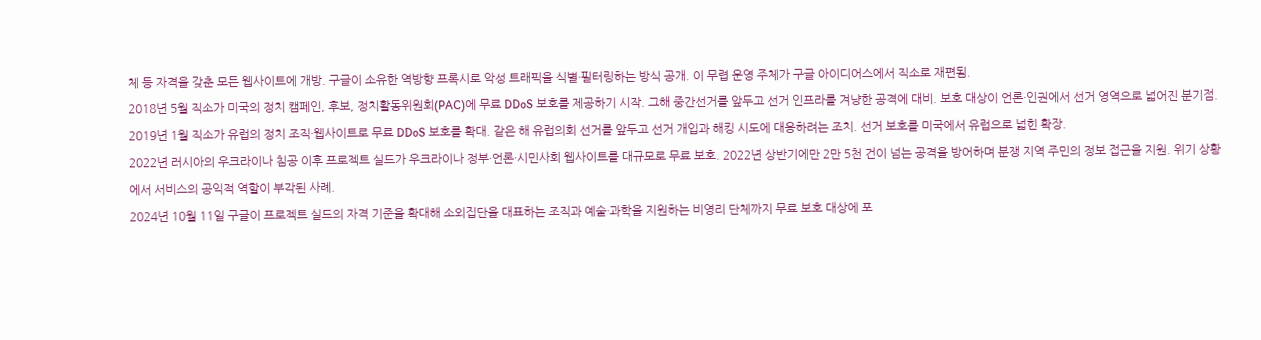체 등 자격을 갖춘 모든 웹사이트에 개방. 구글이 소유한 역방향 프록시로 악성 트래픽을 식별·필터링하는 방식 공개. 이 무렵 운영 주체가 구글 아이디어스에서 직소로 재편됨.
2018년 5월 직소가 미국의 정치 캠페인, 후보, 정치활동위원회(PAC)에 무료 DDoS 보호를 제공하기 시작. 그해 중간선거를 앞두고 선거 인프라를 겨냥한 공격에 대비. 보호 대상이 언론·인권에서 선거 영역으로 넓어진 분기점.
2019년 1월 직소가 유럽의 정치 조직·웹사이트로 무료 DDoS 보호를 확대. 같은 해 유럽의회 선거를 앞두고 선거 개입과 해킹 시도에 대응하려는 조치. 선거 보호를 미국에서 유럽으로 넓힌 확장.
2022년 러시아의 우크라이나 침공 이후 프로젝트 실드가 우크라이나 정부·언론·시민사회 웹사이트를 대규모로 무료 보호. 2022년 상반기에만 2만 5천 건이 넘는 공격을 방어하며 분쟁 지역 주민의 정보 접근을 지원. 위기 상황에서 서비스의 공익적 역할이 부각된 사례.
2024년 10월 11일 구글이 프로젝트 실드의 자격 기준을 확대해 소외집단을 대표하는 조직과 예술·과학을 지원하는 비영리 단체까지 무료 보호 대상에 포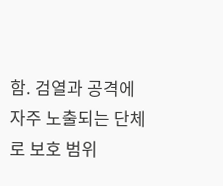함. 검열과 공격에 자주 노출되는 단체로 보호 범위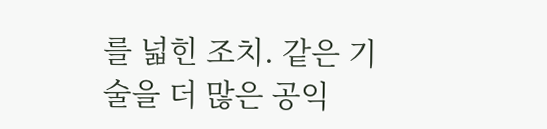를 넓힌 조치. 같은 기술을 더 많은 공익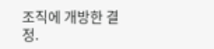조직에 개방한 결정.